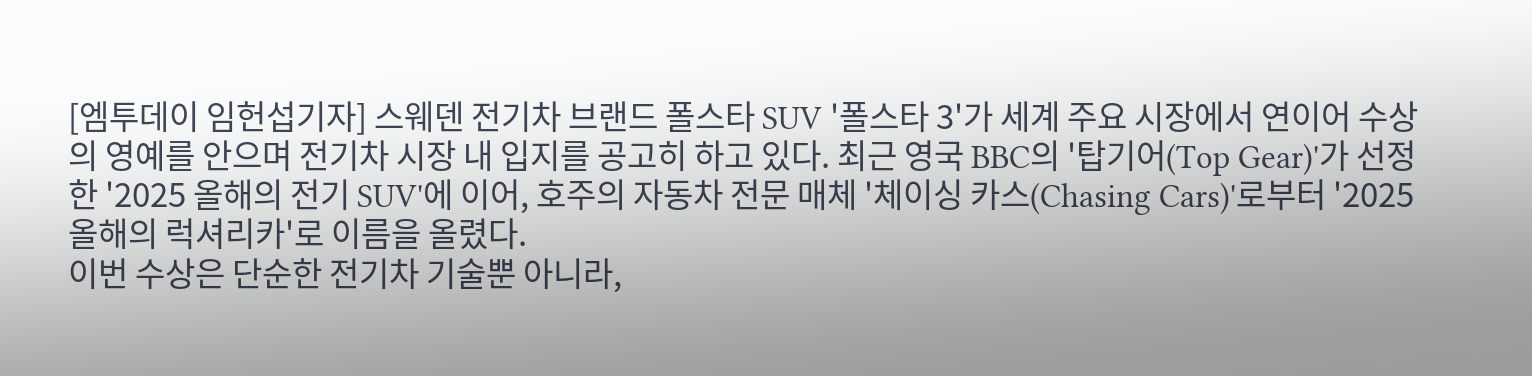[엠투데이 임헌섭기자] 스웨덴 전기차 브랜드 폴스타 SUV '폴스타 3'가 세계 주요 시장에서 연이어 수상의 영예를 안으며 전기차 시장 내 입지를 공고히 하고 있다. 최근 영국 BBC의 '탑기어(Top Gear)'가 선정한 '2025 올해의 전기 SUV'에 이어, 호주의 자동차 전문 매체 '체이싱 카스(Chasing Cars)'로부터 '2025 올해의 럭셔리카'로 이름을 올렸다.
이번 수상은 단순한 전기차 기술뿐 아니라,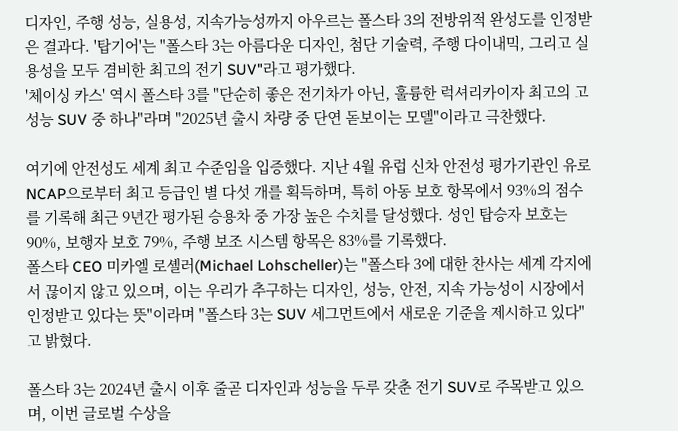디자인, 주행 성능, 실용성, 지속가능성까지 아우르는 폴스타 3의 전방위적 완성도를 인정받은 결과다. '탑기어'는 "폴스타 3는 아름다운 디자인, 첨단 기술력, 주행 다이내믹, 그리고 실용성을 모두 겸비한 최고의 전기 SUV"라고 평가했다.
'체이싱 카스' 역시 폴스타 3를 "단순히 좋은 전기차가 아닌, 훌륭한 럭셔리카이자 최고의 고성능 SUV 중 하나"라며 "2025년 출시 차량 중 단연 돋보이는 모델"이라고 극찬했다.

여기에 안전성도 세계 최고 수준임을 입증했다. 지난 4월 유럽 신차 안전성 평가기관인 유로 NCAP으로부터 최고 등급인 별 다섯 개를 획득하며, 특히 아동 보호 항목에서 93%의 점수를 기록해 최근 9년간 평가된 승용차 중 가장 높은 수치를 달성했다. 성인 탑승자 보호는 90%, 보행자 보호 79%, 주행 보조 시스템 항목은 83%를 기록했다.
폴스타 CEO 미카엘 로셸러(Michael Lohscheller)는 "폴스타 3에 대한 찬사는 세계 각지에서 끊이지 않고 있으며, 이는 우리가 추구하는 디자인, 성능, 안전, 지속 가능성이 시장에서 인정받고 있다는 뜻"이라며 "폴스타 3는 SUV 세그먼트에서 새로운 기준을 제시하고 있다"고 밝혔다.

폴스타 3는 2024년 출시 이후 줄곧 디자인과 성능을 두루 갖춘 전기 SUV로 주목받고 있으며, 이번 글로벌 수상을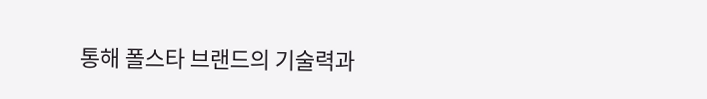통해 폴스타 브랜드의 기술력과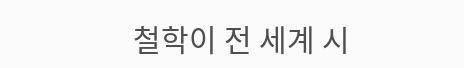철학이 전 세계 시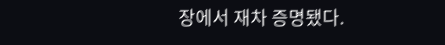장에서 재차 증명됐다.